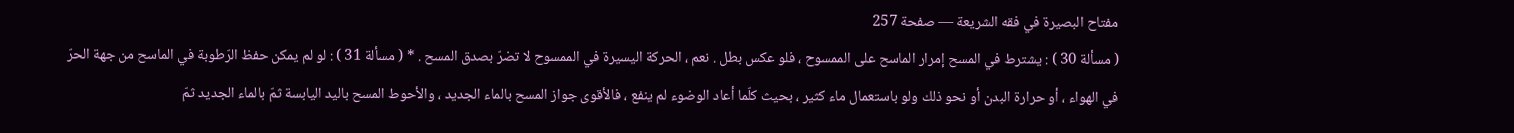مفتاح البصيرة في فقه الشريعة — صفحة 257
( مسألة 30 ) : يشترط في المسح إمرار الماسح على الممسوح ، فلو عكس بطل . نعم ، الحركة اليسيرة في الممسوح لا تضرّ بصدق المسح . * ( مسألة 31 ) : لو لم يمكن حفظ الرّطوبة في الماسح من جهة الحرّ في الهواء ، أو حرارة البدن أو نحو ذلك ولو باستعمال ماء كثير ، بحيث كلّما أعاد الوضوء لم ينفع ، فالأقوى جواز المسح بالماء الجديد ، والأحوط المسح باليد اليابسة ثمّ بالماء الجديد ثمّ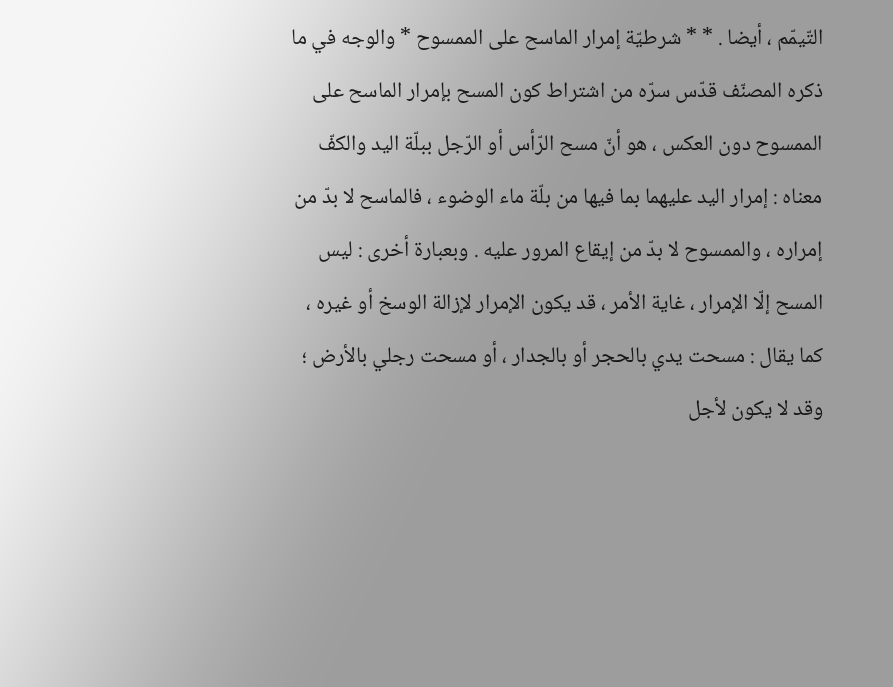التّيمّم ، أيضا . * * شرطيّة إمرار الماسح على الممسوح * والوجه في ما ذكره المصنّف قدّس سرّه من اشتراط كون المسح بإمرار الماسح على الممسوح دون العكس ، هو أنّ مسح الرّأس أو الرّجل ببلّة اليد والكفّ معناه : إمرار اليد عليهما بما فيها من بلّة ماء الوضوء ، فالماسح لا بدّ من إمراره ، والممسوح لا بدّ من إيقاع المرور عليه . وبعبارة أخرى : ليس المسح إلّا الإمرار ، غاية الأمر ، قد يكون الإمرار لإزالة الوسخ أو غيره ، كما يقال : مسحت يدي بالحجر أو بالجدار ، أو مسحت رجلي بالأرض ؛ وقد لا يكون لأجل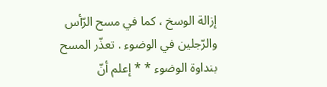إزالة الوسخ ، كما في مسح الرّأس والرّجلين في الوضوء . تعذّر المسح بنداوة الوضوء * * إعلم أنّ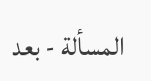المسألة - بعد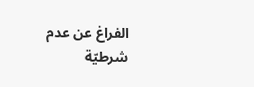الفراغ عن عدم شرطيّة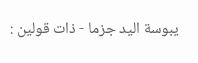يبوسة اليد جزما - ذات قولين :